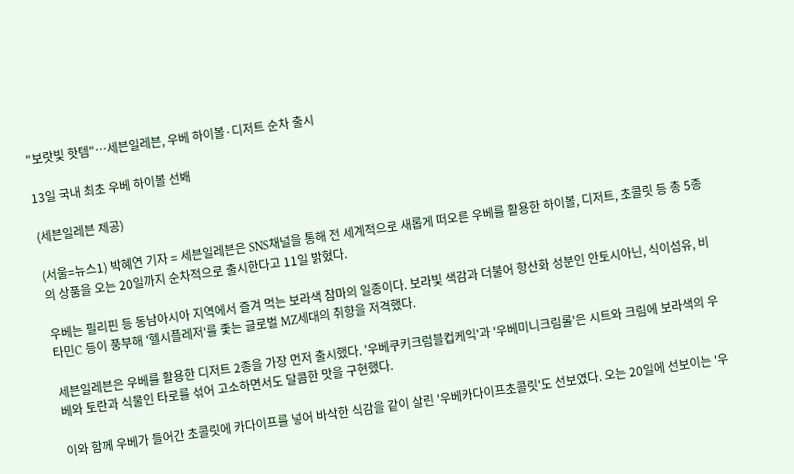"보랏빛 핫템"…세븐일레븐, 우베 하이볼·디저트 순차 출시

13일 국내 최초 우베 하이볼 선봬

(세븐일레븐 제공)

(서울=뉴스1) 박혜연 기자 = 세븐일레븐은 SNS채널을 통해 전 세계적으로 새롭게 떠오른 우베를 활용한 하이볼, 디저트, 초콜릿 등 총 5종의 상품을 오는 20일까지 순차적으로 출시한다고 11일 밝혔다.

우베는 필리핀 등 동남아시아 지역에서 즐겨 먹는 보라색 참마의 일종이다. 보라빛 색감과 더불어 항산화 성분인 안토시아닌, 식이섬유, 비타민C 등이 풍부해 '헬시플레저'를 좇는 글로벌 MZ세대의 취향을 저격했다.

세븐일레븐은 우베를 활용한 디저트 2종을 가장 먼저 출시했다. '우베쿠키크럼블컵케익'과 '우베미니크림롤'은 시트와 크림에 보라색의 우베와 토란과 식물인 타로를 섞어 고소하면서도 달콤한 맛을 구현했다.

이와 함께 우베가 들어간 초콜릿에 카다이프를 넣어 바삭한 식감을 같이 살린 '우베카다이프초콜릿'도 선보였다. 오는 20일에 선보이는 '우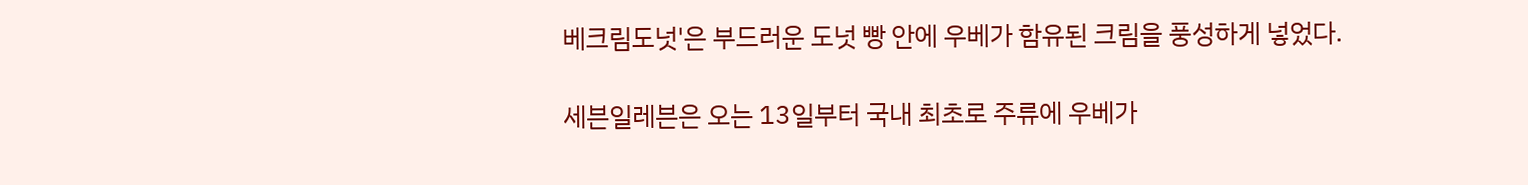베크림도넛'은 부드러운 도넛 빵 안에 우베가 함유된 크림을 풍성하게 넣었다.

세븐일레븐은 오는 13일부터 국내 최초로 주류에 우베가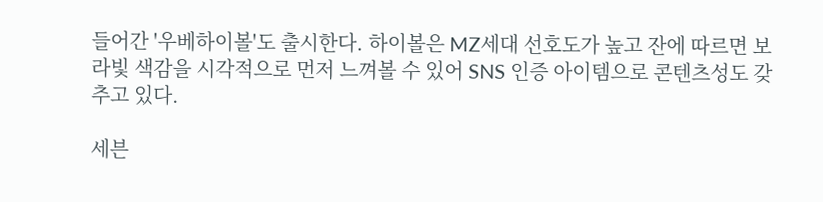들어간 '우베하이볼'도 출시한다. 하이볼은 MZ세대 선호도가 높고 잔에 따르면 보라빛 색감을 시각적으로 먼저 느껴볼 수 있어 SNS 인증 아이템으로 콘텐츠성도 갖추고 있다.

세븐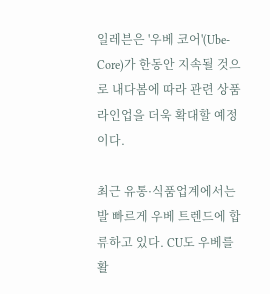일레븐은 '우베 코어'(Ube-Core)가 한동안 지속될 것으로 내다봄에 따라 관련 상품 라인업을 더욱 확대할 예정이다.

최근 유통·식품업계에서는 발 빠르게 우베 트렌드에 합류하고 있다. CU도 우베를 활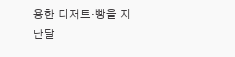용한 디저트·빵을 지난달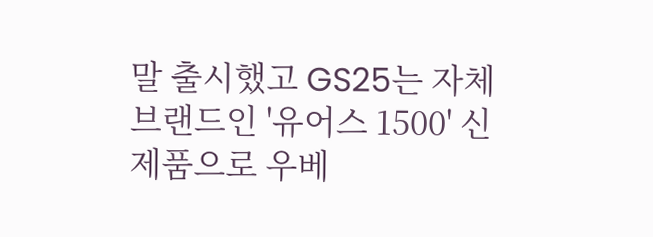말 출시했고 GS25는 자체 브랜드인 '유어스 1500' 신제품으로 우베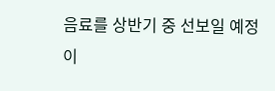음료를 상반기 중 선보일 예정이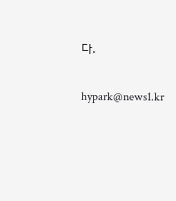다.

hypark@news1.kr